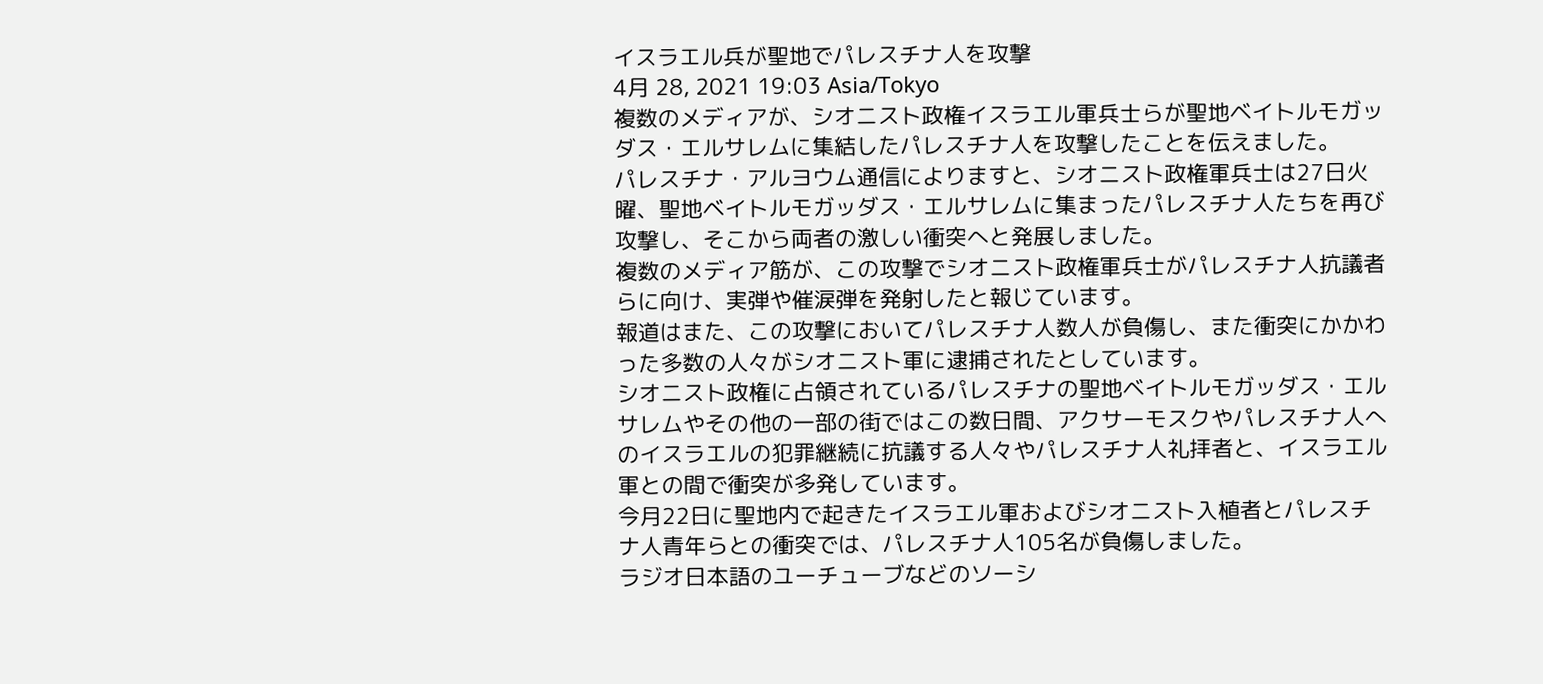イスラエル兵が聖地でパレスチナ人を攻撃
4月 28, 2021 19:03 Asia/Tokyo
複数のメディアが、シオニスト政権イスラエル軍兵士らが聖地ベイトルモガッダス・エルサレムに集結したパレスチナ人を攻撃したことを伝えました。
パレスチナ・アルヨウム通信によりますと、シオニスト政権軍兵士は27日火曜、聖地ベイトルモガッダス・エルサレムに集まったパレスチナ人たちを再び攻撃し、そこから両者の激しい衝突へと発展しました。
複数のメディア筋が、この攻撃でシオニスト政権軍兵士がパレスチナ人抗議者らに向け、実弾や催涙弾を発射したと報じています。
報道はまた、この攻撃においてパレスチナ人数人が負傷し、また衝突にかかわった多数の人々がシオニスト軍に逮捕されたとしています。
シオニスト政権に占領されているパレスチナの聖地ベイトルモガッダス・エルサレムやその他の一部の街ではこの数日間、アクサーモスクやパレスチナ人へのイスラエルの犯罪継続に抗議する人々やパレスチナ人礼拝者と、イスラエル軍との間で衝突が多発しています。
今月22日に聖地内で起きたイスラエル軍およびシオニスト入植者とパレスチナ人青年らとの衝突では、パレスチナ人105名が負傷しました。
ラジオ日本語のユーチューブなどのソーシ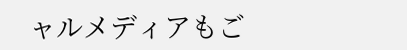ャルメディアもご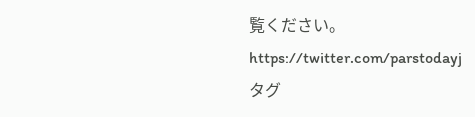覧ください。
https://twitter.com/parstodayj
タグ